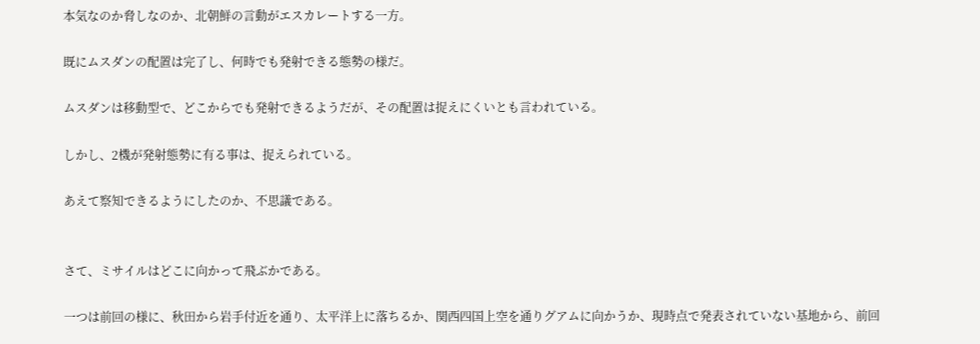本気なのか脅しなのか、北朝鮮の言動がエスカレートする一方。

既にムスダンの配置は完了し、何時でも発射できる態勢の様だ。

ムスダンは移動型で、どこからでも発射できるようだが、その配置は捉えにくいとも言われている。

しかし、2機が発射態勢に有る事は、捉えられている。

あえて察知できるようにしたのか、不思議である。


さて、ミサイルはどこに向かって飛ぶかである。

一つは前回の様に、秋田から岩手付近を通り、太平洋上に落ちるか、関西四国上空を通りグアムに向かうか、現時点で発表されていない基地から、前回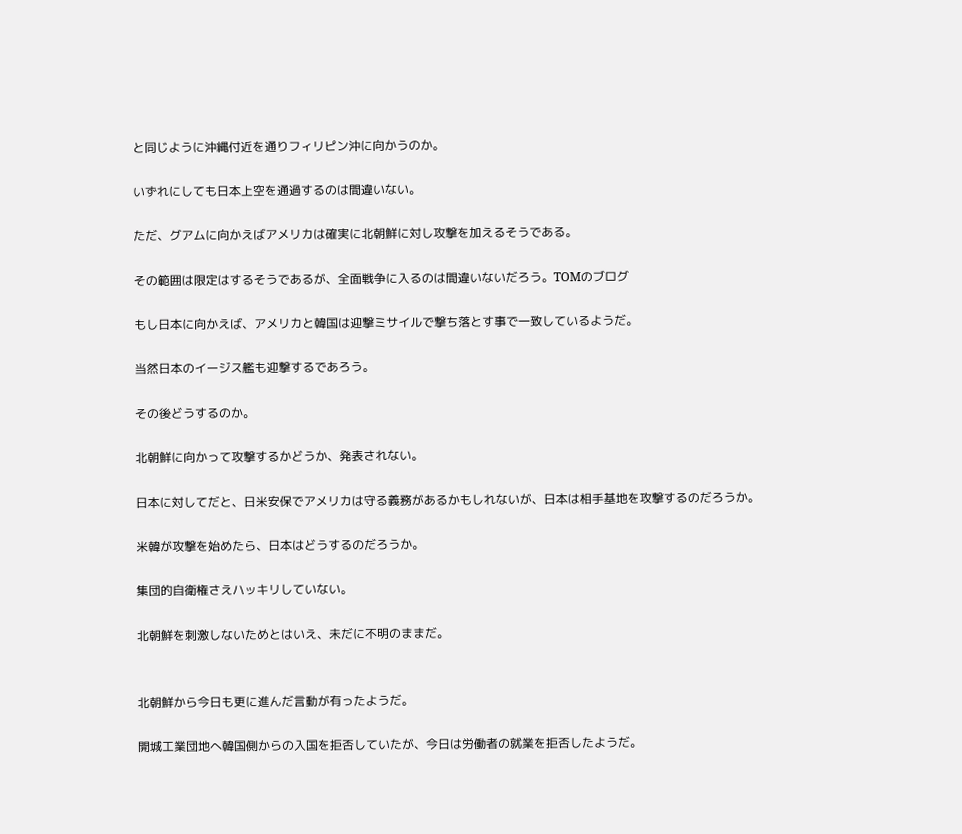と同じように沖縄付近を通りフィリピン沖に向かうのか。

いずれにしても日本上空を通過するのは間違いない。

ただ、グアムに向かえばアメリカは確実に北朝鮮に対し攻撃を加えるそうである。

その範囲は限定はするそうであるが、全面戦争に入るのは間違いないだろう。TOMのブログ

もし日本に向かえば、アメリカと韓国は迎撃ミサイルで撃ち落とす事で一致しているようだ。

当然日本のイージス艦も迎撃するであろう。

その後どうするのか。

北朝鮮に向かって攻撃するかどうか、発表されない。

日本に対してだと、日米安保でアメリカは守る義務があるかもしれないが、日本は相手基地を攻撃するのだろうか。

米韓が攻撃を始めたら、日本はどうするのだろうか。

集団的自衛権さえハッキリしていない。

北朝鮮を刺激しないためとはいえ、未だに不明のままだ。


北朝鮮から今日も更に進んだ言動が有ったようだ。

開城工業団地へ韓国側からの入国を拒否していたが、今日は労働者の就業を拒否したようだ。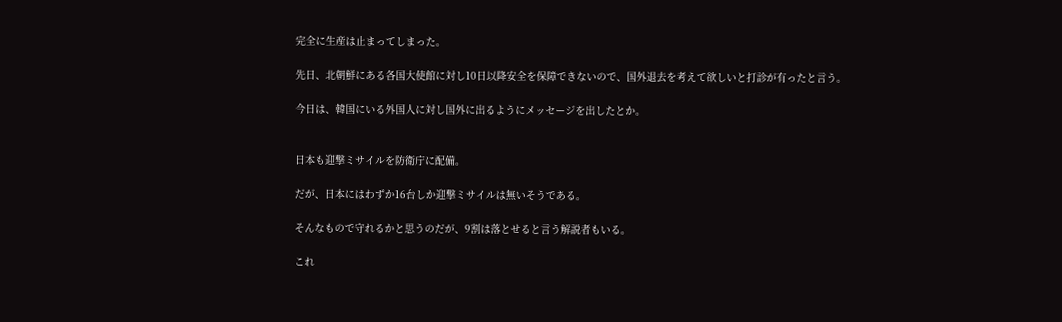完全に生産は止まってしまった。

先日、北朝鮮にある各国大使館に対し10日以降安全を保障できないので、国外退去を考えて欲しいと打診が有ったと言う。

今日は、韓国にいる外国人に対し国外に出るようにメッセージを出したとか。


日本も迎撃ミサイルを防衛庁に配備。

だが、日本にはわずか16台しか迎撃ミサイルは無いそうである。

そんなもので守れるかと思うのだが、9割は落とせると言う解説者もいる。

これ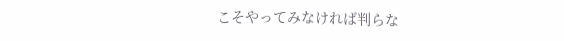こそやってみなければ判らな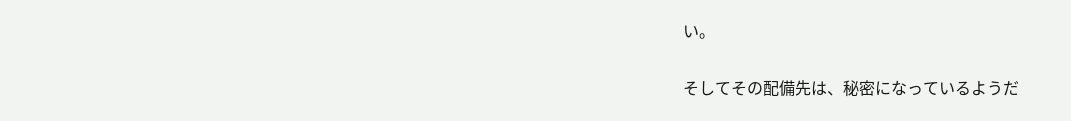い。

そしてその配備先は、秘密になっているようだ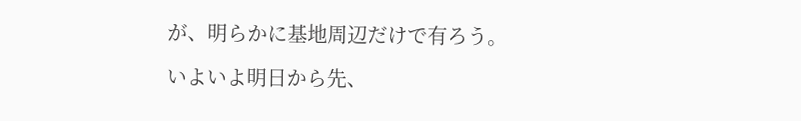が、明らかに基地周辺だけで有ろう。

いよいよ明日から先、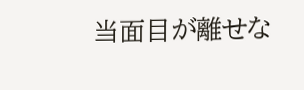当面目が離せな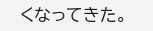くなってきた。